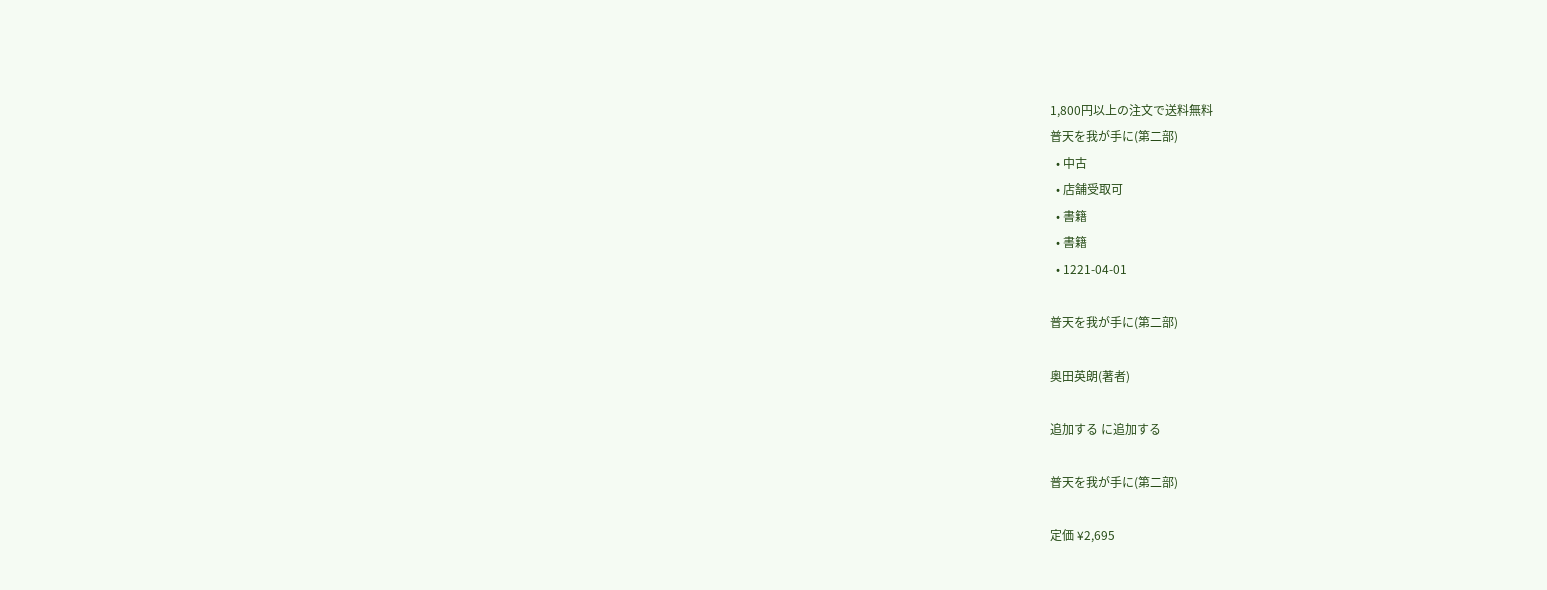1,800円以上の注文で送料無料
普天を我が手に(第二部)
  • 中古
  • 店舗受取可
  • 書籍
  • 書籍
  • 1221-04-01

普天を我が手に(第二部)

奥田英朗(著者)

追加する に追加する

普天を我が手に(第二部)

定価 ¥2,695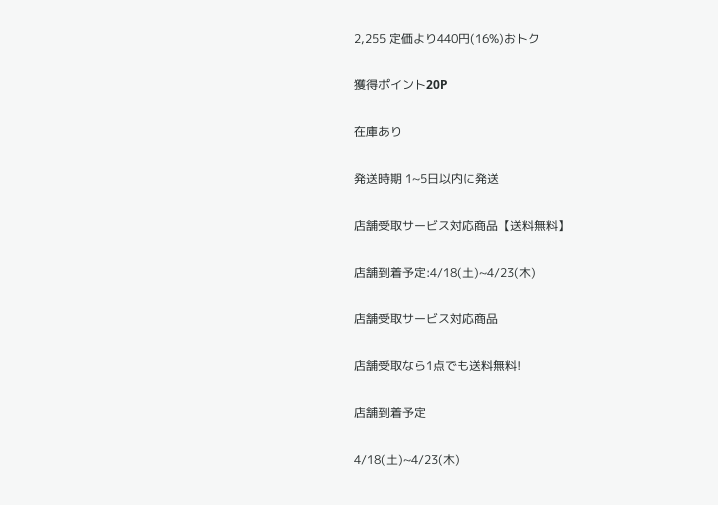2,255 定価より440円(16%)おトク

獲得ポイント20P

在庫あり

発送時期 1~5日以内に発送

店舗受取サービス対応商品【送料無料】

店舗到着予定:4/18(土)~4/23(木)

店舗受取サービス対応商品

店舗受取なら1点でも送料無料!

店舗到着予定

4/18(土)~4/23(木)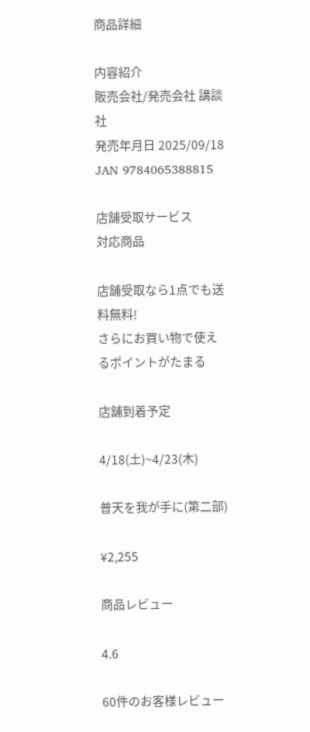商品詳細

内容紹介
販売会社/発売会社 講談社
発売年月日 2025/09/18
JAN 9784065388815

店舗受取サービス
対応商品

店舗受取なら1点でも送料無料!
さらにお買い物で使えるポイントがたまる

店舗到着予定

4/18(土)~4/23(木)

普天を我が手に(第二部)

¥2,255

商品レビュー

4.6

60件のお客様レビュー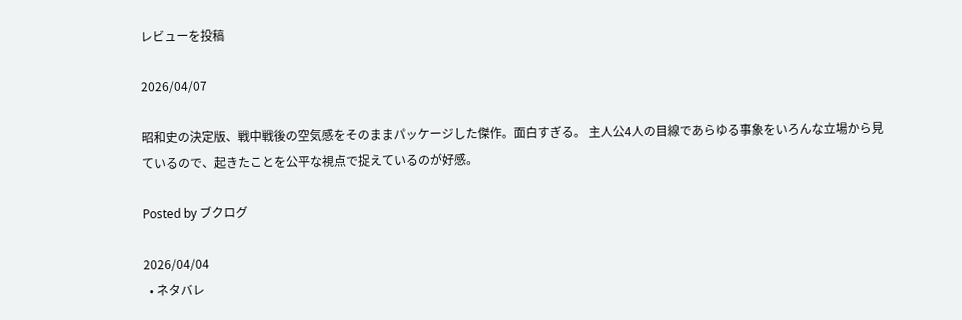レビューを投稿

2026/04/07

昭和史の決定版、戦中戦後の空気感をそのままパッケージした傑作。面白すぎる。 主人公4人の目線であらゆる事象をいろんな立場から見ているので、起きたことを公平な視点で捉えているのが好感。

Posted by ブクログ

2026/04/04
  • ネタバレ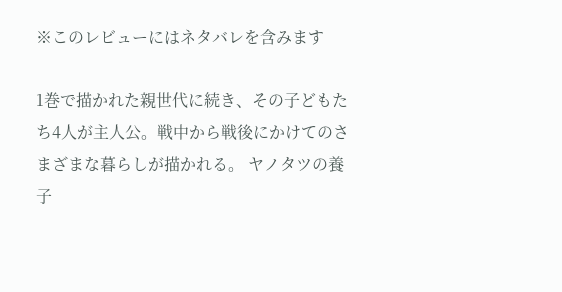※このレビューにはネタバレを含みます

1巻で描かれた親世代に続き、その子どもたち4人が主人公。戦中から戦後にかけてのさまざまな暮らしが描かれる。 ヤノタツの養子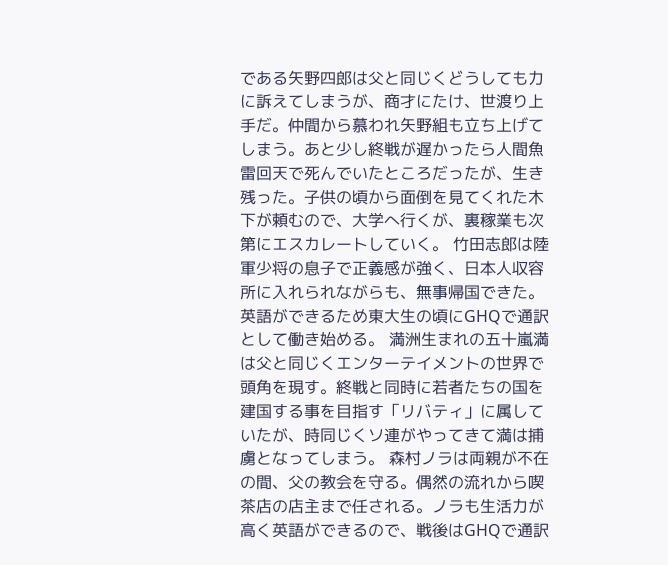である矢野四郎は父と同じくどうしても力に訴えてしまうが、商才にたけ、世渡り上手だ。仲間から慕われ矢野組も立ち上げてしまう。あと少し終戦が遅かったら人間魚雷回天で死んでいたところだったが、生き残った。子供の頃から面倒を見てくれた木下が頼むので、大学へ行くが、裏稼業も次第にエスカレートしていく。 竹田志郎は陸軍少将の息子で正義感が強く、日本人収容所に入れられながらも、無事帰国できた。英語ができるため東大生の頃にGHQで通訳として働き始める。 満洲生まれの五十嵐満は父と同じくエンターテイメントの世界で頭角を現す。終戦と同時に若者たちの国を建国する事を目指す「リバティ」に属していたが、時同じくソ連がやってきて満は捕虜となってしまう。 森村ノラは両親が不在の間、父の教会を守る。偶然の流れから喫茶店の店主まで任される。ノラも生活力が高く英語ができるので、戦後はGHQで通訳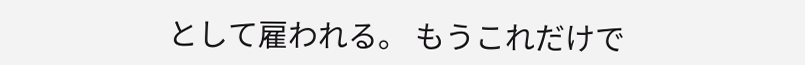として雇われる。 もうこれだけで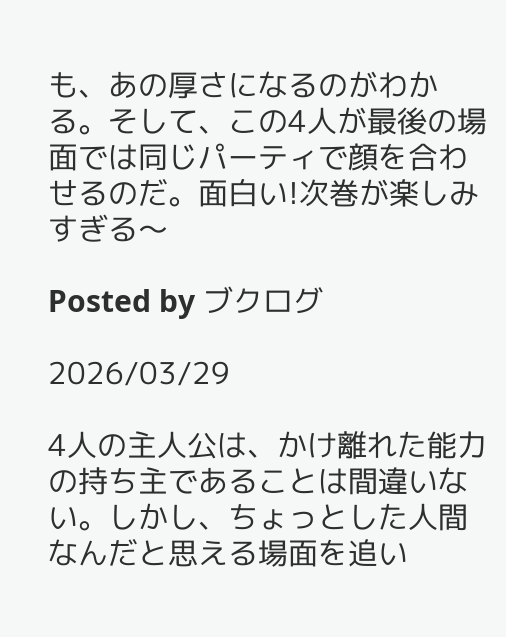も、あの厚さになるのがわかる。そして、この4人が最後の場面では同じパーティで顔を合わせるのだ。面白い!次巻が楽しみすぎる〜

Posted by ブクログ

2026/03/29

4人の主人公は、かけ離れた能力の持ち主であることは間違いない。しかし、ちょっとした人間なんだと思える場面を追い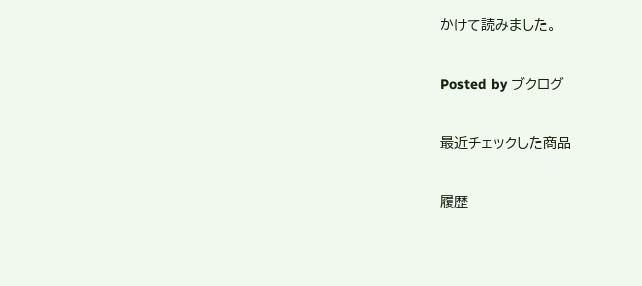かけて読みました。

Posted by ブクログ

最近チェックした商品

履歴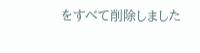をすべて削除しました